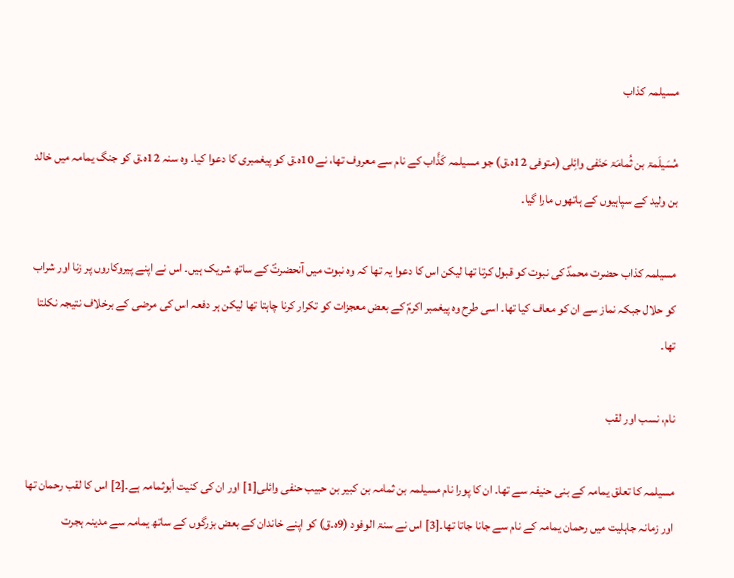مسیلمہ کذاب

مُسَیلَمۃ بن ثُمامَۃ حَنَفی وائِلی (متوفی 12ہ۔ق) جو مسیلمہ كَذَّاب کے نام سے معروف تھا، نے 10ہ۔ق کو پیغمبری کا دعوا کیا۔ وہ سنہ 12ہ۔ق کو جنگ یمامہ میں خالد بن ولید کے سپاہیوں کے ہاتھوں مارا گیا۔

مسیلمہ کذاب حضرت محمدؐ کی نبوت کو قبول کرتا تھا لیکن اس کا دعوا یہ تھا کہ وہ نبوت میں آنحضرتؐ کے ساتھ شریک ہیں۔ اس نے اپنے پیروکاروں پر زنا اور شراب کو حلال جبکہ نماز سے ان کو معاف کیا تھا۔ اسی طرح وہ پیغمبر اکرمؐ کے بعض معجزات کو تکرار کرنا چاہتا تھا لیکن ہر دفعہ اس کی مرضی کے برخلاف نتیجہ نکلتا تھا۔

نام، نسب اور لقب

مسیلمہ کا تعلق یمامہ کے بنی‌ حنیفہ سے تھا۔ ان کا پورا نام مسیلمہ بن ثمامہ بن کبیر بن حبیب حنفی وائلی[1] اور ان کی کنیت أبوثمامہ ہے۔[2] اس کا لقب رحمان تھا اور زمانہ جاہلیت میں رحمان یمامہ کے نام سے جانا جاتا تھا۔[3] اس نے سنۃ الوفود (9ہ۔ق) کو اپنے خاندان کے بعض بزرگوں کے ساتھ یمامہ سے مدینہ ہجرت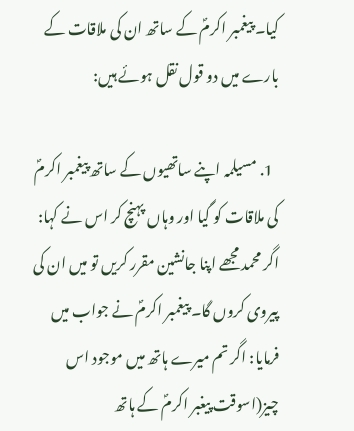کیا۔ پیغمبر اکرمؐ کے ساتھ ان کی ملاقات کے بارے میں دو قول نقل ہوئے ہیں:

  1. مسیلمہ اپنے ساتھیوں کے ساتھ پیغمبر اکرمؐ کی ملاقات کو گیا اور وہاں پہنچ کر اس نے کہا: اگر محمد مجھے اپنا جانشین مقرر کریں تو میں ان کی پیروی کروں گا۔ پیغمبر اکرمؐ نے جواب میں فرمایا: اگر تم میرے ہاتھ میں موجود اس چیز(اسوقت پیغبر اکرمؐ کے ہاتھ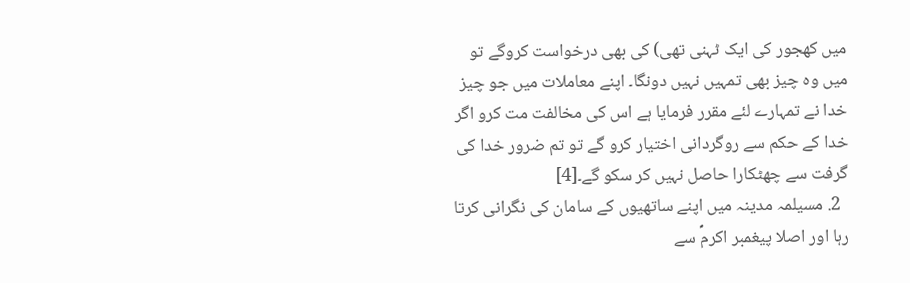میں کھجور کی ایک ٹہنی تھی) کی بھی درخواست کروگے تو میں وہ چیز بھی تمہیں نہیں دونگا۔ اپنے معاملات میں جو چیز خدا نے تمہارے لئے مقرر فرمایا ہے اس کی مخالفت مت کرو اگر خدا کے حکم سے روگردانی اختیار کرو گے تو تم ضرور خدا کی گرفت سے چھٹکارا حاصل نہیں کر سکو گے۔[4]
  2. مسیلمہ مدینہ میں اپنے ساتھیوں کے سامان کی نگرانی کرتا رہا اور اصلا پیغمبر اکرمؐ سے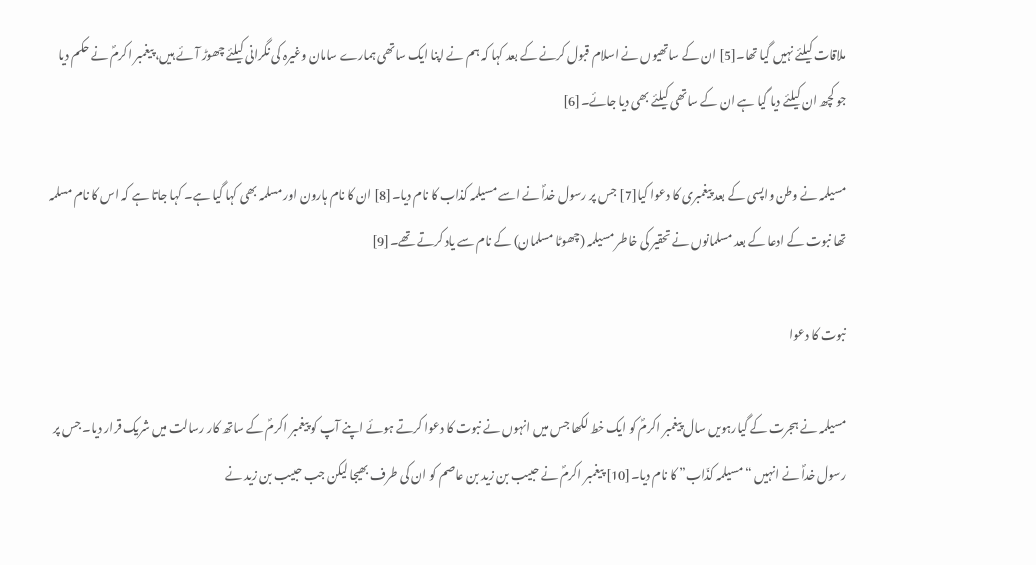ملاقات کیلئے نہیں گیا تھا۔[5] ان کے ساتھیوں نے اسلام قبول کرنے کے بعد کہا کہ ہم نے اپنا ایک ساتھی ہمارے سامان وغیرہ کی نگرانی کیلئے چھوڑ آئے ہیں، پیغمبر اکرمؐ نے حکم دیا جو کچھ ان کیلئے دیا گیا ہے ان کے ساتھی کیلئے بھی دیا جائے۔[6]

مسیلمہ نے وطن واپسی کے بعد پیغمبری کا دعوا کیا[7] جس پر رسول خداؐ نے اسے مسیلمہ کذاب کا نام دیا۔[8] ان کا نام ہارون اور مسلمہ بھی کہا گیا ہے۔ کہا جاتا ہے کہ اس کا نام مسلمہ تھا نبوت کے ادعا کے بعد مسلمانوں نے تحقیر کی خاطر مسیلمہ (چھوٹا مسلمان) کے نام سے یاد کرتے تھے۔[9]

نبوت کا دعوا

مسیلمہ نے ہجرت کے گیارہویں سال پیغمبر اکرمؐ کو ایک خط لکھا جس میں انہوں نے نبوت کا دعوا کرتے ہوئے اپنے آپ کو پیغمبر اکرمؐ کے ساتھ کار رسالت میں شریک قرار دیا۔ جس پر رسول خداؐ نے انہیں “مسیلمہ کذّاب” کا نام دیا۔[10] پیغمبر اکرمؐ نے حبیب بن زید بن عاصم کو ان کی طرف بھیجا لیکن جب حبیب بن زید نے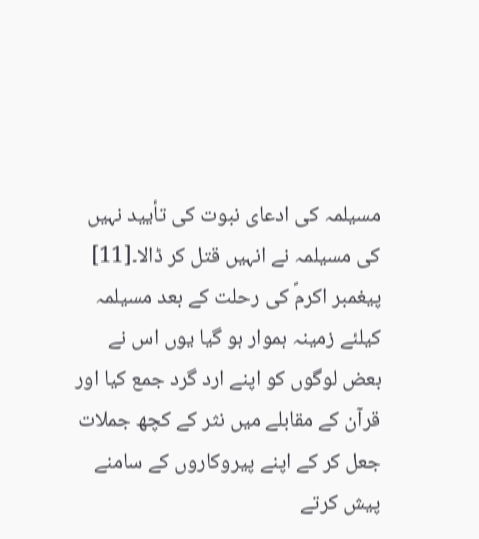مسیلمہ کی ادعای نبوت کی تأیید نہیں کی مسیلمہ نے انہیں قتل کر ڈالا۔[11] پیغمبر اکرمؐ کی رحلت کے بعد مسیلمہ کیلئے زمینہ ہموار ہو گیا یوں اس نے بعض لوگوں کو اپنے ارد گرد جمع کیا اور قرآن کے مقابلے میں نثر کے کچھ جملات جعل کر کے اپنے پیروکاروں کے سامنے پیش کرتے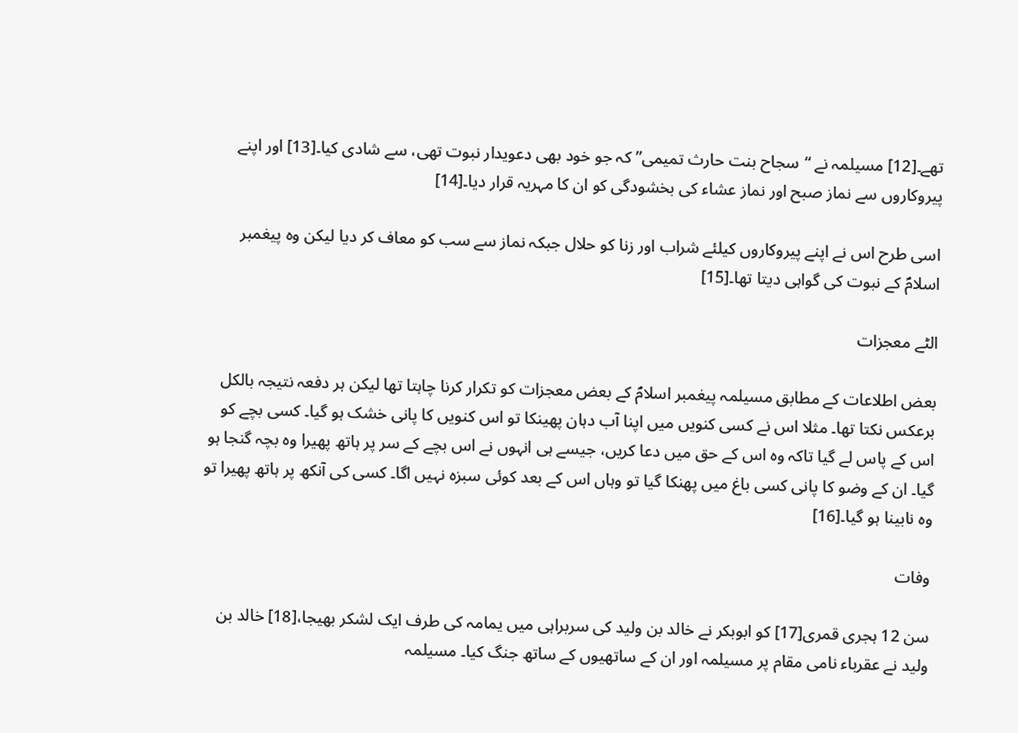تھے۔[12] مسیلمہ نے “سجاح بنت حارث تمیمی” کہ جو خود بھی دعویدار نبوت تھی، سے شادی کیا۔[13] اور اپنے پیروکاروں سے نماز صبح اور نماز عشاء کی بخشودگی کو ان کا مہریہ قرار دیا۔[14]

اسی طرح اس نے اپنے پیروکاروں کیلئے شراب اور زنا کو حلال جبکہ نماز سے سب کو معاف کر دیا لیکن وہ پیغمبر اسلامؐ کے نبوت کی گواہی دیتا تھا۔[15]

الٹے معجزات

بعض اطلاعات کے مطابق مسیلمہ پیغمبر اسلامؐ کے بعض معجزات کو تکرار کرنا چاہتا تھا لیکن ہر دفعہ نتیجہ بالکل برعکس نکتا تھا۔ مثلا اس نے کسی کنویں میں اپنا آب دہان پھینکا تو اس کنویں کا پانی خشک ہو گیا۔ کسی بچے کو اس کے پاس لے گیا تاکہ وہ اس کے حق میں دعا کریں، جیسے ہی انہوں نے اس بچے کے سر پر ہاتھ پھیرا وہ بچہ گنجا ہو گیا۔ ان کے وضو کا پانی کسی باغ میں پھنکا گیا تو وہاں اس کے بعد کوئی سبزہ نہیں اگا۔ کسی کی آنکھ پر ہاتھ پھیرا تو وہ نابینا ہو گیا۔[16]

وفات

سن 12 ہجری قمری[17] کو ابوبکر نے خالد بن ولید کی سربراہی میں یمامہ کی طرف ایک لشکر بھیجا،[18] خالد بن ولید نے عقرباء نامی مقام پر مسیلمہ اور ان کے ساتھیوں کے ساتھ جنگ کیا۔ مسیلمہ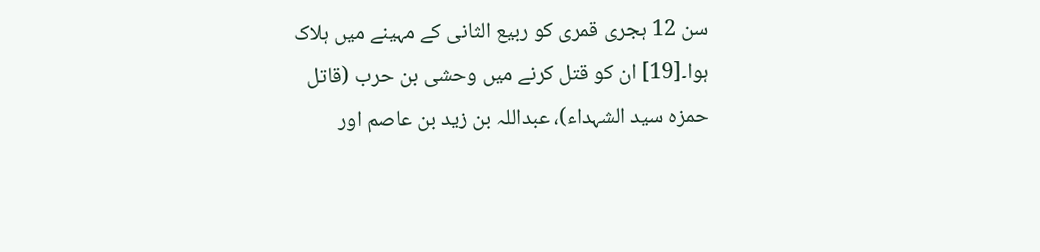سن 12 ہجری قمری کو ربیع الثانی کے مہینے میں ہلاک ہوا۔[19] ان کو قتل کرنے میں وحشی بن حرب (قاتل حمزہ سید الشہداء)، عبداللہ بن زید بن عاصم اور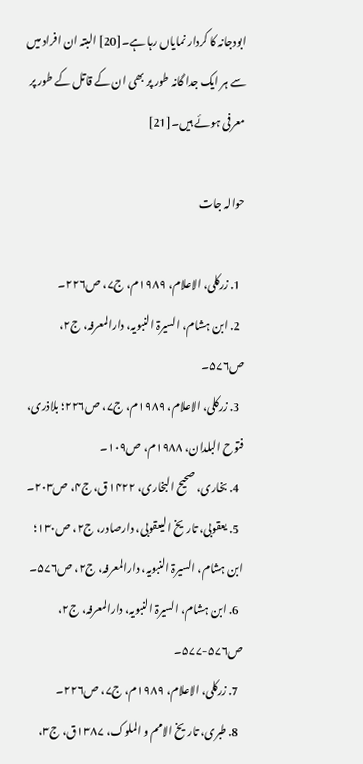ابودجانہ کا کردار نمایاں رہا ہے۔[20] البتہ ان افراد میں سے ہر ایک جدا گانہ طور پر بھی ان کے قاتل کے طور پر معرفی ہوئے ہیں۔[21]

حوالہ جات

  1. زرکلی، الاعلام، ۱۹۸۹م، ج۷، ص۲۲۶۔
  2. ابن ہشام، السیرۃ النبویہ، دارالمعرفہ، ج۲، ص۵۷۶۔
  3. زرکلی، الاعلام، ۱۹۸۹م، ج۷، ص۲۲۶؛ بلاذری، فتوح البلدان، ۱۹۸۸م، ص۱۰۹۔
  4. بخاری، صحیح البخاری، ۱۴۲۲ق، ج۴، ص۲۰۳۔
  5. یعقوبی، تاریخ الیعقوبی، دارصادر، ج۲، ص۱۳۰؛ ابن ہشام، السیرۃ النبویہ، دارالمعرفہ، ج۲، ص۵۷۶۔
  6. ابن ہشام، السیرۃ النبویہ، دارالمعرفہ، ج۲، ص۵۷۶-۵۷۷۔
  7. زرکلی، الاعلام، ۱۹۸۹م، ج۷، ص۲۲۶۔
  8. طبری، تاریخ الامم و الملوک، ۱۳۸۷ق، ج۳،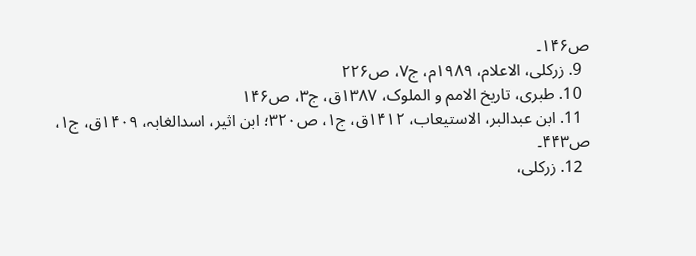ص۱۴۶۔
  9. زرکلی، الاعلام، ۱۹۸۹م، ج۷، ص۲۲۶
  10. طبری، تاریخ الامم و الملوک، ۱۳۸۷ق، ج۳، ص۱۴۶
  11. ابن عبدالبر، الاستیعاب، ۱۴۱۲ق، ج۱، ص۳۲۰؛ ابن اثیر، اسدالغابہ، ۱۴۰۹ق، ج۱، ص۴۴۳۔
  12. زرکلی،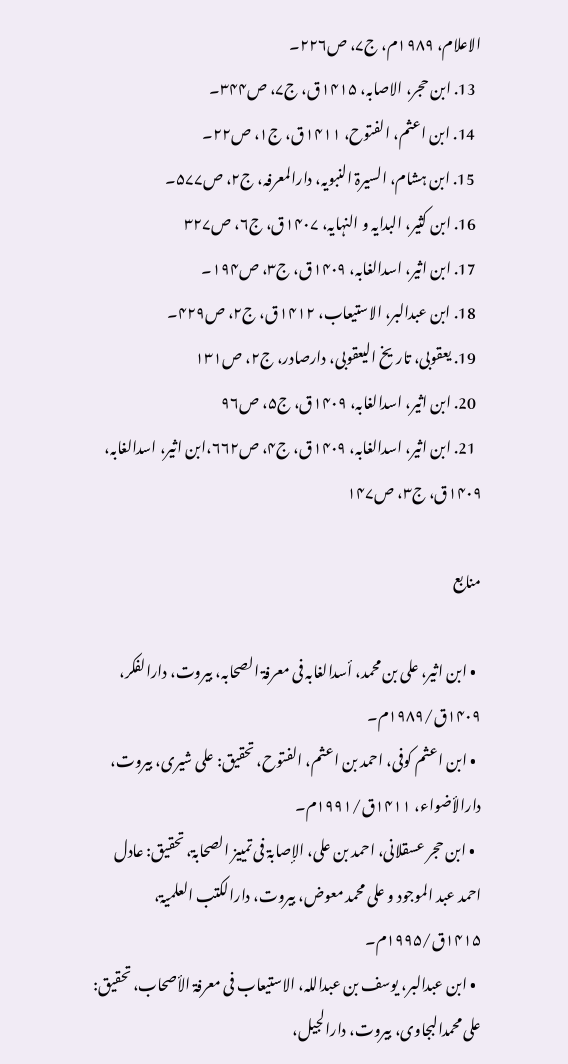الاعلام، ۱۹۸۹م، ج۷، ص۲۲۶۔
  13. ابن حجر، الاصابہ، ۱۴۱۵ق، ج۷، ص۳۴۴۔
  14. ابن اعثم، الفتوح، ۱۴۱۱ق، ج۱، ص۲۲۔
  15. ابن ہشام، السیرۃ النبویہ، دارالمعرفہ، ج۲، ص۵۷۷۔
  16. ابن کثیر، البدایہ و النہایہ، ۱۴۰۷ق، ج۶، ص۳۲۷
  17. ابن اثیر، اسدالغابہ، ۱۴۰۹ق، ج۳، ص۱۹۴۔
  18. ابن عبدالبر، الاستیعاب، ۱۴۱۲ق، ج۲، ص۴۲۹۔
  19. یعقوبی، تاریخ الیعقوبی، دارصادر، ج۲، ص۱۳۱
  20. ابن اثیر، اسدالغابہ، ۱۴۰۹ق، ج۵، ص۹۶
  21. ابن اثیر، اسدالغابہ، ۱۴۰۹ق، ج۴، ص۶۶۲،ابن اثیر، اسدالغابہ، ۱۴۰۹ق، ج۳، ص۱۴۷

منابع

  • ابن اثیر، علی بن محمد، أسدالغابہ فی معرفۃ الصحابہ، بیروت، دارالفکر، ۱۴۰۹ق/۱۹۸۹م۔
  • ابن اعثم کوفی، احمد بن اعثم، الفتوح، تحقیق: علی شیری، بیروت، دارالأضواء، ۱۴۱۱ق/۱۹۹۱م۔
  • ابن حجر عسقلانی، احمد بن علی، الإصابۃ فی تمییز الصحابۃ، تحقیق: عادل احمد عبد الموجود و علی محمد معوض، بیروت، دارالکتب العلمیۃ، ۱۴۱۵ق/۱۹۹۵م۔
  • ابن عبدالبر، یوسف بن عبداللہ، الاستیعاب فی معرفۃ الأصحاب، تحقیق: علی محمدالبجاوی، بیروت، دارالجیل،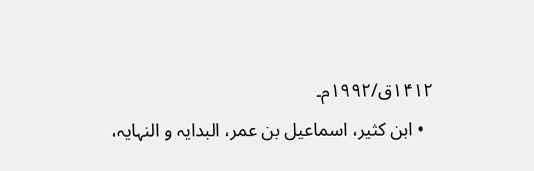۱۴۱۲ق/۱۹۹۲م۔
  • ابن کثیر، اسماعیل بن عمر، البدایہ و النہایہ،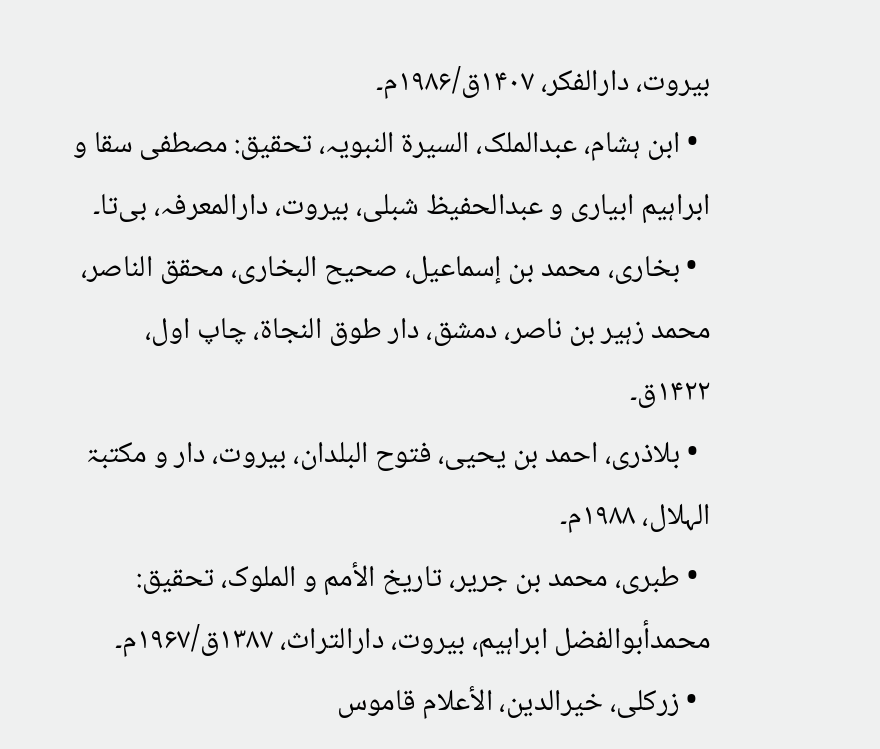بیروت، دارالفکر، ۱۴۰۷ق/۱۹۸۶م۔
  • ابن ہشام، عبدالملک، السیرۃ النبویہ، تحقیق: مصطفی سقا و ابراہیم ابیاری و عبدالحفیظ شبلی، بیروت، دارالمعرفہ، بی‌تا۔
  • بخاری، محمد بن إسماعيل، صحيح البخاری، محقق الناصر، محمد زہير بن ناصر، دمشق، دار طوق النجاۃ، چاپ اول، ۱۴۲۲ق۔
  • بلاذری، احمد بن یحیی، فتوح البلدان، بیروت، دار و مکتبۃ الہلال، ۱۹۸۸م۔
  • طبری، محمد بن جریر، تاریخ الأمم و الملوک، تحقیق: محمدأبوالفضل ابراہیم، بیروت، دارالتراث، ۱۳۸۷ق/۱۹۶۷م۔
  • زرکلی، خیرالدین، الأعلام قاموس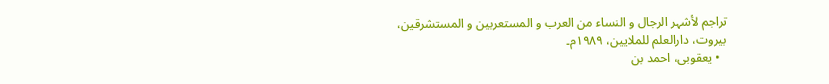تراجم لأشہر الرجال و النساء من العرب و المستعربین و المستشرقین، بیروت، دارالعلم للملایین، ۱۹۸۹م۔
  • یعقوبی، احمد بن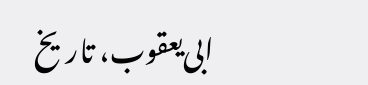ابی‌یعقوب، تاریخ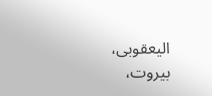الیعقوبی، بیروت،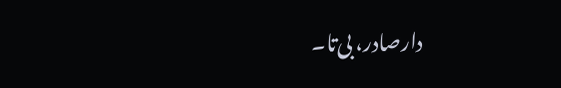دارصادر، بی‌تا۔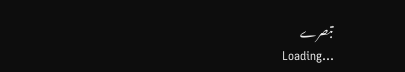تبصرے
Loading...